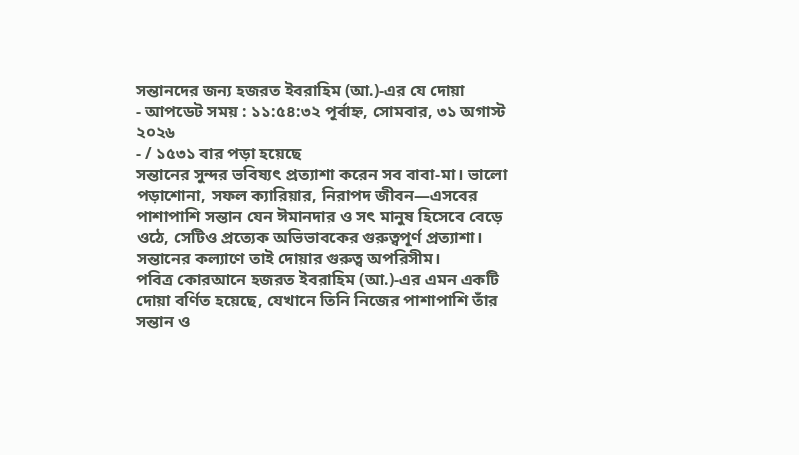সন্তানদের জন্য হজরত ইবরাহিম (আ.)-এর যে দোয়া
- আপডেট সময় : ১১:৫৪:৩২ পূর্বাহ্ন, সোমবার, ৩১ অগাস্ট ২০২৬
- / ১৫৩১ বার পড়া হয়েছে
সন্তানের সুন্দর ভবিষ্যৎ প্রত্যাশা করেন সব বাবা-মা। ভালো পড়াশোনা, সফল ক্যারিয়ার, নিরাপদ জীবন—এসবের পাশাপাশি সন্তান যেন ঈমানদার ও সৎ মানুষ হিসেবে বেড়ে ওঠে, সেটিও প্রত্যেক অভিভাবকের গুরুত্বপূর্ণ প্রত্যাশা। সন্তানের কল্যাণে তাই দোয়ার গুরুত্ব অপরিসীম।
পবিত্র কোরআনে হজরত ইবরাহিম (আ.)-এর এমন একটি দোয়া বর্ণিত হয়েছে, যেখানে তিনি নিজের পাশাপাশি তাঁর সন্তান ও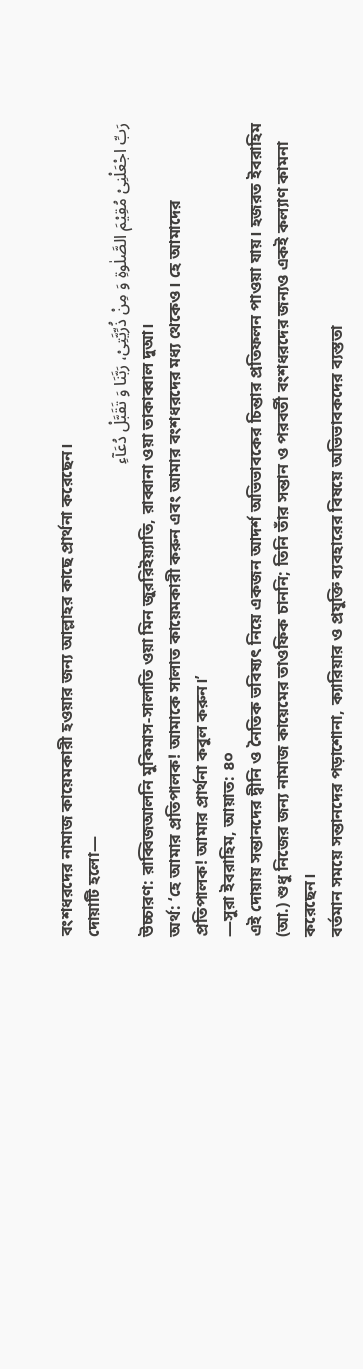বংশধরদের নামাজ কায়েমকারী হওয়ার জন্য আল্লাহর কাছে প্রার্থনা করেছেন।
দোয়াটি হলো—
رَبِّ اجْعَلْنِیْ مُقِیْمَ الصَّلٰوةِ وَ مِنْ ذُرِّیَّتِیْ، رَبَّنَا وَ تَقَبَّلْ دُعَآءِ
উচ্চারণ: রাব্বিজআলনি মুকিমাস-সালাতি ওয়া মিন জুররিইয়্যাতি, রাব্বানা ওয়া তাকাব্বাল দুআ।
অর্থ: ‘হে আমার প্রতিপালক! আমাকে সালাত কায়েমকারী করুন এবং আমার বংশধরদের মধ্য থেকেও। হে আমাদের প্রতিপালক! আমার প্রার্থনা কবুল করুন।’
—সুরা ইবরাহিম, আয়াত: ৪০
এই দোয়ায় সন্তানদের দ্বীনি ও নৈতিক ভবিষ্যৎ নিয়ে একজন আদর্শ অভিভাবকের চিন্তার প্রতিফলন পাওয়া যায়। হজরত ইবরাহিম (আ.) শুধু নিজের জন্য নামাজ কায়েমের তাওফিক চাননি; তিনি তাঁর সন্তান ও পরবর্তী বংশধরদের জন্যও একই কল্যাণ কামনা করেছেন।
বর্তমান সময়ে সন্তানদের পড়াশোনা, ক্যারিয়ার ও প্রযুক্তি ব্যবহারের বিষয়ে অভিভাবকদের ব্যস্ততা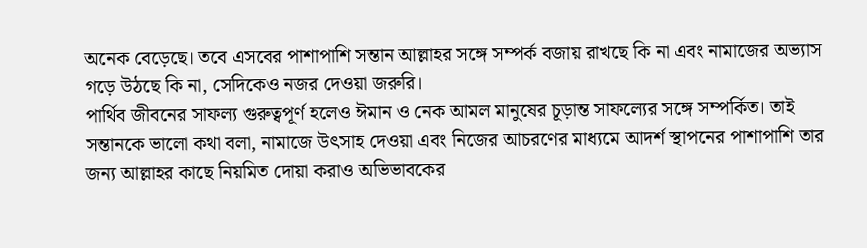অনেক বেড়েছে। তবে এসবের পাশাপাশি সন্তান আল্লাহর সঙ্গে সম্পর্ক বজায় রাখছে কি না এবং নামাজের অভ্যাস গড়ে উঠছে কি না, সেদিকেও নজর দেওয়া জরুরি।
পার্থিব জীবনের সাফল্য গুরুত্বপূর্ণ হলেও ঈমান ও নেক আমল মানুষের চূড়ান্ত সাফল্যের সঙ্গে সম্পর্কিত। তাই সন্তানকে ভালো কথা বলা, নামাজে উৎসাহ দেওয়া এবং নিজের আচরণের মাধ্যমে আদর্শ স্থাপনের পাশাপাশি তার জন্য আল্লাহর কাছে নিয়মিত দোয়া করাও অভিভাবকের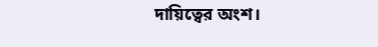দায়িত্বের অংশ।